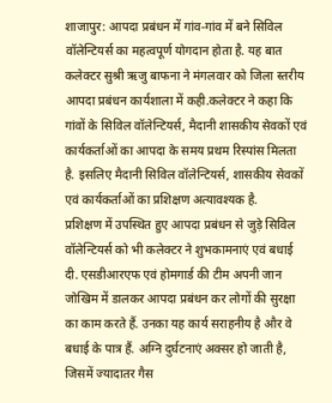शाजापुर: आपदा प्रबंधन में गांव-गांव में बने सिविल वॉलेन्टियर्स का महत्वपूर्ण योगदान होता है. यह बात कलेक्टर सुश्री ऋजु बाफना ने मंगलवार को जिला स्तरीय आपदा प्रबंधन कार्यशाला में कही.कलेक्टर ने कहा कि गांवों के सिविल वॉलेन्टियर्स, मैदानी शासकीय सेवकों एवं कार्यकर्ताओं का आपदा के समय प्रथम रिस्पांस मिलता है. इसलिए मैदानी सिविल वॉलेन्टियर्स, शासकीय सेवकों एवं कार्यकर्ताओं का प्रशिक्षण अत्यावश्यक है.
प्रशिक्षण में उपस्थित हुए आपदा प्रबंधन से जुड़े सिविल वॉलेन्टियर्स को भी कलेक्टर ने शुभकामनाएं एवं बधाई दी. एसडीआरएफ एवं होमगार्ड की टीम अपनी जान जोखिम में डालकर आपदा प्रबंधन कर लोगों की सुरक्षा का काम करते हैं. उनका यह कार्य सराहनीय है और वे बधाई के पात्र हैं. अग्नि दुर्घटनाएं अक्सर हो जाती है, जिसमें ज्यादातर गैस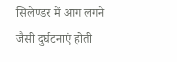सिलेण्डर में आग लगने जैसी दुर्घटनाएं होती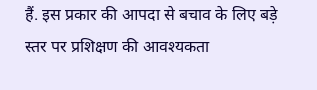हैं. इस प्रकार की आपदा से बचाव के लिए बड़े स्तर पर प्रशिक्षण की आवश्यकता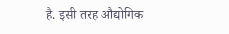है. इसी तरह औद्योगिक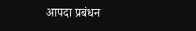आपदा प्रबंधन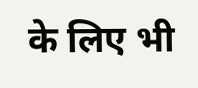के लिए भी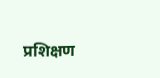प्रशिक्षण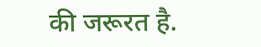की जरूरत है.